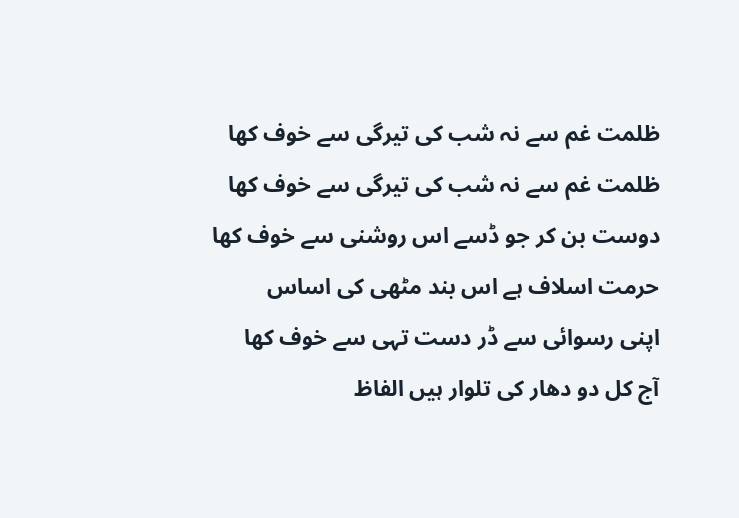ظلمت غم سے نہ شب کی تیرگی سے خوف کھا
ظلمت غم سے نہ شب کی تیرگی سے خوف کھا
دوست بن کر جو ڈسے اس روشنی سے خوف کھا
حرمت اسلاف ہے اس بند مٹھی کی اساس
اپنی رسوائی سے ڈر دست تہی سے خوف کھا
آج کل دو دھار کی تلوار ہیں الفاظ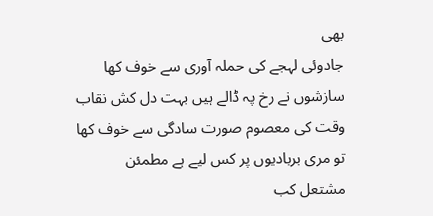بھی
جادوئی لہجے کی حملہ آوری سے خوف کھا
سازشوں نے رخ پہ ڈالے ہیں بہت دل کش نقاب
وقت کی معصوم صورت سادگی سے خوف کھا
تو مری بربادیوں پر کس لیے ہے مطمئن
مشتعل کب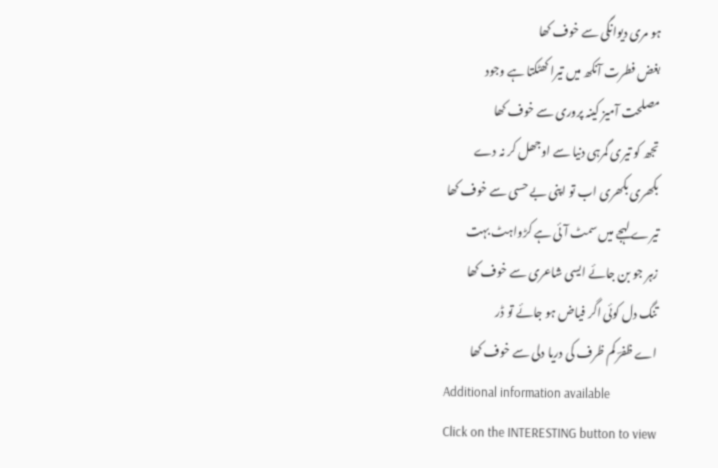ہو مری دیوانگی سے خوف کھا
بغض فطرت آنکھ میں تیرا کھٹکتا ہے وجود
مصلحت آمیز کینہ پروری سے خوف کھا
تجھ کو تیری گمرہی دنیا سے اوجھل کر نہ دے
بکھری بکھری اب تو اپنی بے حسی سے خوف کھا
تیرے لہجے میں سمٹ آئی ہے کڑواہٹ بہت
زہر جو بن جائے ایسی شاعری سے خوف کھا
تنگ دل کوئی اگر فیاض ہو جائے تو ڈر
اے ظفرؔ کم ظرف کی دریا دلی سے خوف کھا
Additional information available
Click on the INTERESTING button to view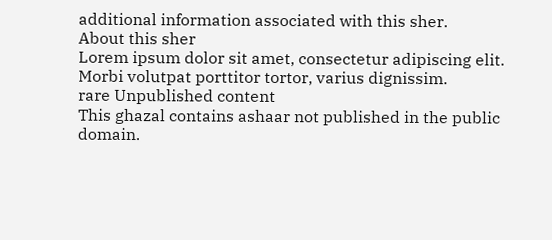additional information associated with this sher.
About this sher
Lorem ipsum dolor sit amet, consectetur adipiscing elit. Morbi volutpat porttitor tortor, varius dignissim.
rare Unpublished content
This ghazal contains ashaar not published in the public domain.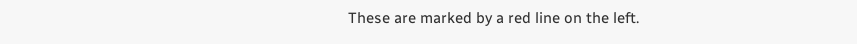These are marked by a red line on the left.